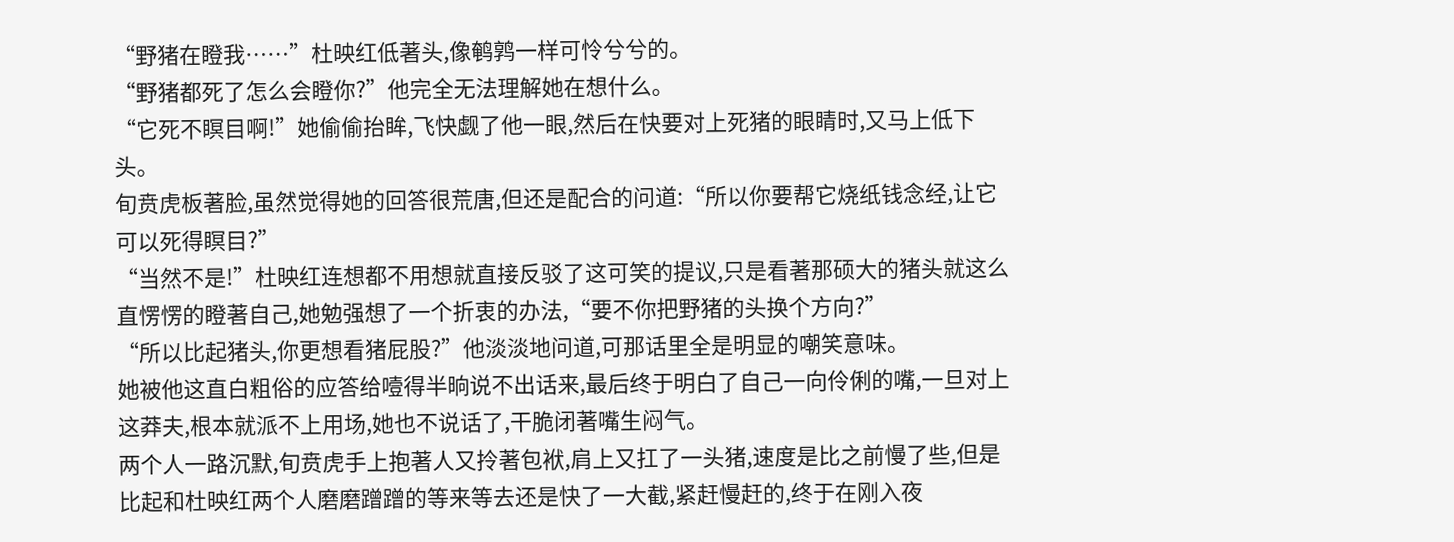“野猪在瞪我……”杜映红低著头,像鹌鹑一样可怜兮兮的。
“野猪都死了怎么会瞪你?”他完全无法理解她在想什么。
“它死不瞑目啊!”她偷偷抬眸,飞快觑了他一眼,然后在快要对上死猪的眼睛时,又马上低下头。
旬贲虎板著脸,虽然觉得她的回答很荒唐,但还是配合的问道:“所以你要帮它烧纸钱念经,让它可以死得瞑目?”
“当然不是!”杜映红连想都不用想就直接反驳了这可笑的提议,只是看著那硕大的猪头就这么直愣愣的瞪著自己,她勉强想了一个折衷的办法,“要不你把野猪的头换个方向?”
“所以比起猪头,你更想看猪屁股?”他淡淡地问道,可那话里全是明显的嘲笑意味。
她被他这直白粗俗的应答给噎得半晌说不出话来,最后终于明白了自己一向伶俐的嘴,一旦对上这莽夫,根本就派不上用场,她也不说话了,干脆闭著嘴生闷气。
两个人一路沉默,旬贲虎手上抱著人又拎著包袱,肩上又扛了一头猪,速度是比之前慢了些,但是比起和杜映红两个人磨磨蹭蹭的等来等去还是快了一大截,紧赶慢赶的,终于在刚入夜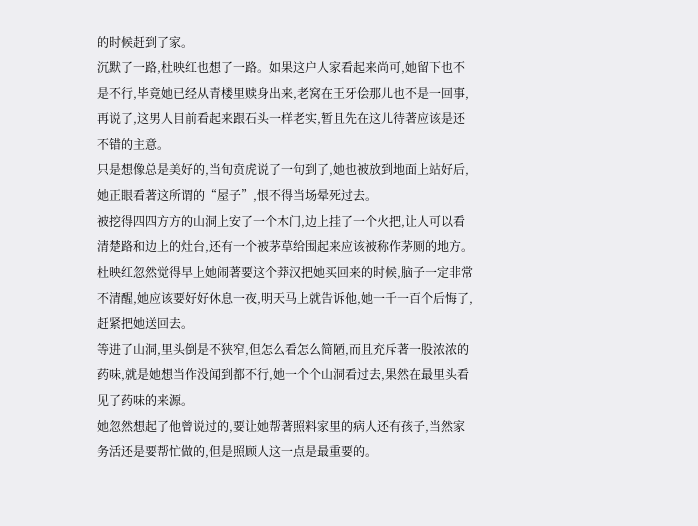的时候赶到了家。
沉默了一路,杜映红也想了一路。如果这户人家看起来尚可,她留下也不是不行,毕竟她已经从青楼里赎身出来,老窝在王牙侩那儿也不是一回事,再说了,这男人目前看起来跟石头一样老实,暂且先在这儿待著应该是还不错的主意。
只是想像总是美好的,当旬贲虎说了一句到了,她也被放到地面上站好后,她正眼看著这所谓的“屋子”,恨不得当场晕死过去。
被挖得四四方方的山洞上安了一个木门,边上挂了一个火把,让人可以看清楚路和边上的灶台,还有一个被茅草给围起来应该被称作茅厕的地方。
杜映红忽然觉得早上她闹著要这个莽汉把她买回来的时候,脑子一定非常不清醒,她应该要好好休息一夜,明天马上就告诉他,她一千一百个后悔了,赶紧把她送回去。
等进了山洞,里头倒是不狭窄,但怎么看怎么简陋,而且充斥著一股浓浓的药味,就是她想当作没闻到都不行,她一个个山洞看过去,果然在最里头看见了药味的来源。
她忽然想起了他曾说过的,要让她帮著照料家里的病人还有孩子,当然家务活还是要帮忙做的,但是照顾人这一点是最重要的。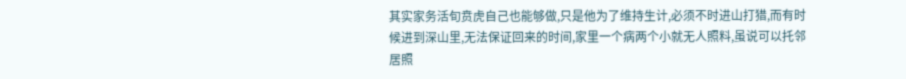其实家务活旬贲虎自己也能够做,只是他为了维持生计,必须不时进山打猎,而有时候进到深山里,无法保证回来的时间,家里一个病两个小就无人照料,虽说可以托邻居照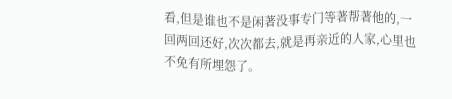看,但是谁也不是闲著没事专门等著帮著他的,一回两回还好,次次都去,就是再亲近的人家,心里也不免有所埋怨了。